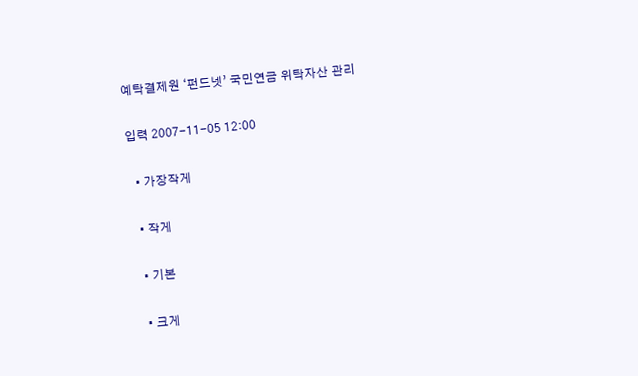예탁결제원 ‘펀드넷’ 국민연금 위탁자산 관리

입력 2007-11-05 12:00

  • 가장작게

  • 작게

  • 기본

  • 크게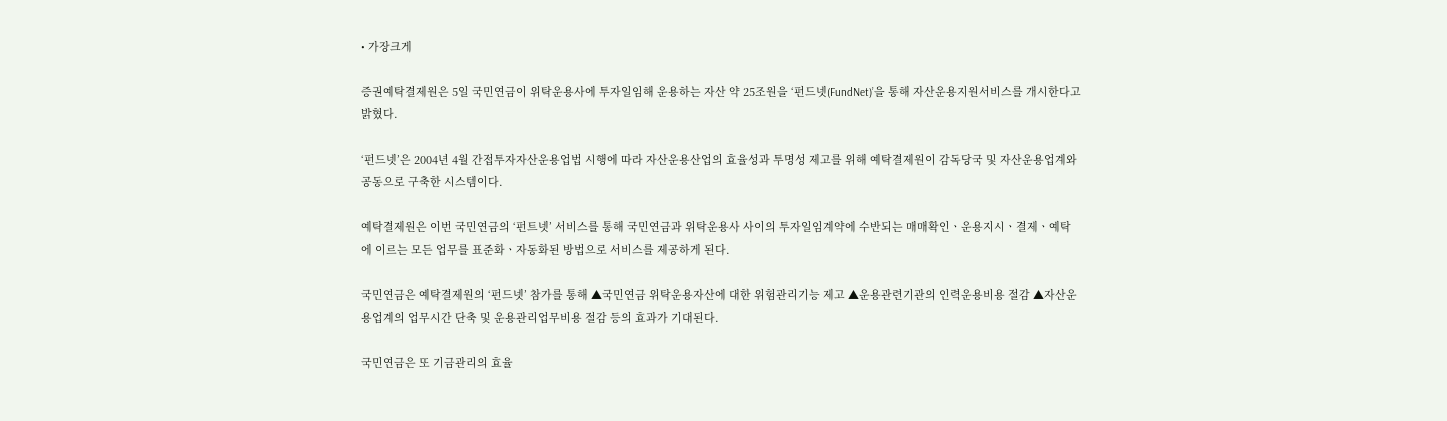• 가장크게

증권예탁결제원은 5일 국민연금이 위탁운용사에 투자일임해 운용하는 자산 약 25조원을 ‘펀드넷(FundNet)’을 통해 자산운용지원서비스를 개시한다고 밝혔다.

‘펀드넷’은 2004년 4월 간접투자자산운용업법 시행에 따라 자산운용산업의 효율성과 투명성 제고를 위해 예탁결제원이 감독당국 및 자산운용업계와 공동으로 구축한 시스템이다.

예탁결제원은 이번 국민연금의 ‘펀트넷’ 서비스를 통해 국민연금과 위탁운용사 사이의 투자일임계약에 수반되는 매매확인ㆍ운용지시ㆍ결제ㆍ예탁에 이르는 모든 업무를 표준화ㆍ자동화된 방법으로 서비스를 제공하게 된다.

국민연금은 예탁결제원의 ‘펀드넷’ 참가를 통해 ▲국민연금 위탁운용자산에 대한 위험관리기능 제고 ▲운용관련기관의 인력운용비용 절감 ▲자산운용업계의 업무시간 단축 및 운용관리업무비용 절감 등의 효과가 기대된다.

국민연금은 또 기금관리의 효율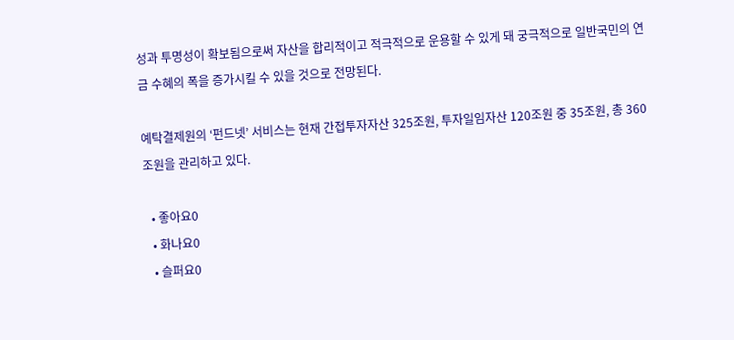성과 투명성이 확보됨으로써 자산을 합리적이고 적극적으로 운용할 수 있게 돼 궁극적으로 일반국민의 연금 수혜의 폭을 증가시킬 수 있을 것으로 전망된다.

예탁결제원의 ‘펀드넷’ 서비스는 현재 간접투자자산 325조원, 투자일임자산 120조원 중 35조원, 총 360조원을 관리하고 있다.

  • 좋아요0
  • 화나요0
  • 슬퍼요0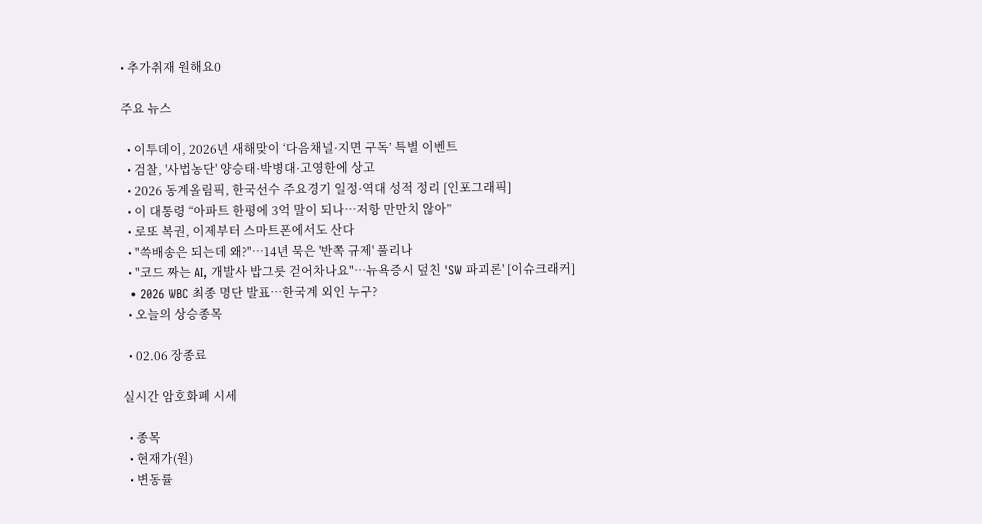• 추가취재 원해요0

주요 뉴스

  • 이투데이, 2026년 새해맞이 ‘다음채널·지면 구독’ 특별 이벤트
  • 검찰, '사법농단' 양승태·박병대·고영한에 상고
  • 2026 동계올림픽, 한국선수 주요경기 일정·역대 성적 정리 [인포그래픽]
  • 이 대통령 “아파트 한평에 3억 말이 되나…저항 만만치 않아”
  • 로또 복권, 이제부터 스마트폰에서도 산다
  • "쓱배송은 되는데 왜?"…14년 묵은 '반쪽 규제' 풀리나
  • "코드 짜는 AI, 개발사 밥그릇 걷어차나요"…뉴욕증시 덮친 'SW 파괴론' [이슈크래커]
  • 2026 WBC 최종 명단 발표…한국계 외인 누구?
  • 오늘의 상승종목

  • 02.06 장종료

실시간 암호화폐 시세

  • 종목
  • 현재가(원)
  • 변동률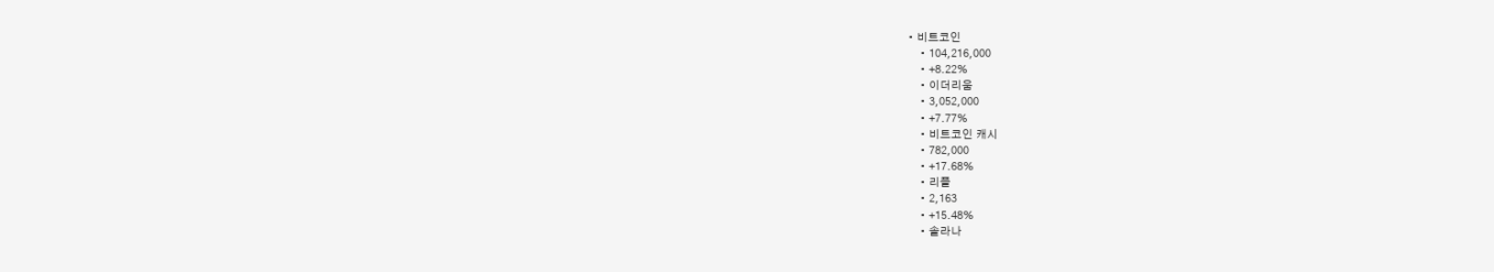• 비트코인
    • 104,216,000
    • +8.22%
    • 이더리움
    • 3,052,000
    • +7.77%
    • 비트코인 캐시
    • 782,000
    • +17.68%
    • 리플
    • 2,163
    • +15.48%
    • 솔라나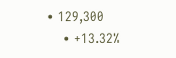• 129,300
    • +13.32%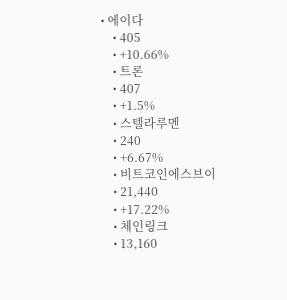• 에이다
    • 405
    • +10.66%
    • 트론
    • 407
    • +1.5%
    • 스텔라루멘
    • 240
    • +6.67%
    • 비트코인에스브이
    • 21,440
    • +17.22%
    • 체인링크
    • 13,160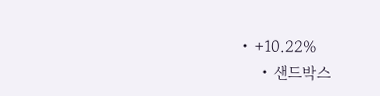• +10.22%
    • 샌드박스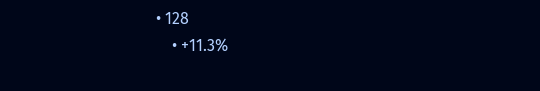• 128
    • +11.3%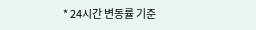* 24시간 변동률 기준